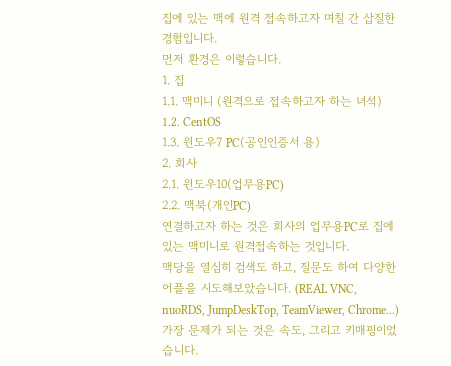집에 있는 맥에 원격 접속하고자 며칠 간 삽질한 경험입니다.
먼저 환경은 이렇습니다.
1. 집
1.1. 맥미니 (원격으로 접속하고자 하는 녀석)
1.2. CentOS
1.3. 윈도우7 PC(공인인증서 용)
2. 회사
2.1. 윈도우10(업무용PC)
2.2. 맥북(개인PC)
연결하고자 하는 것은 회사의 업무용PC로 집에 있는 맥미니로 원격접속하는 것입니다.
맥당을 열심히 검색도 하고, 질문도 하여 다양한 어플을 시도해보았습니다. (REAL VNC, nuoRDS, JumpDeskTop, TeamViewer, Chrome...)
가장 문제가 되는 것은 속도, 그리고 키매핑이었습니다.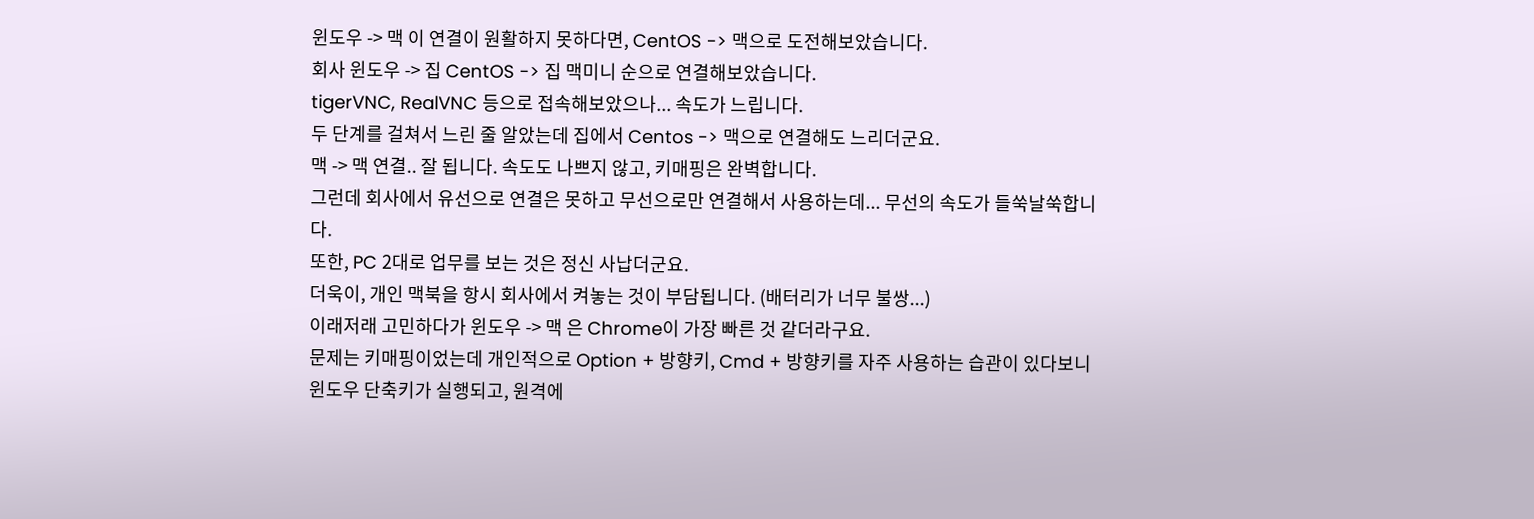윈도우 -> 맥 이 연결이 원활하지 못하다면, CentOS -> 맥으로 도전해보았습니다.
회사 윈도우 -> 집 CentOS -> 집 맥미니 순으로 연결해보았습니다.
tigerVNC, RealVNC 등으로 접속해보았으나... 속도가 느립니다.
두 단계를 걸쳐서 느린 줄 알았는데 집에서 Centos -> 맥으로 연결해도 느리더군요.
맥 -> 맥 연결.. 잘 됩니다. 속도도 나쁘지 않고, 키매핑은 완벽합니다.
그런데 회사에서 유선으로 연결은 못하고 무선으로만 연결해서 사용하는데... 무선의 속도가 들쑥날쑥합니다.
또한, PC 2대로 업무를 보는 것은 정신 사납더군요.
더욱이, 개인 맥북을 항시 회사에서 켜놓는 것이 부담됩니다. (배터리가 너무 불쌍...)
이래저래 고민하다가 윈도우 -> 맥 은 Chrome이 가장 빠른 것 같더라구요.
문제는 키매핑이었는데 개인적으로 Option + 방향키, Cmd + 방향키를 자주 사용하는 습관이 있다보니 윈도우 단축키가 실행되고, 원격에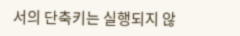서의 단축키는 실행되지 않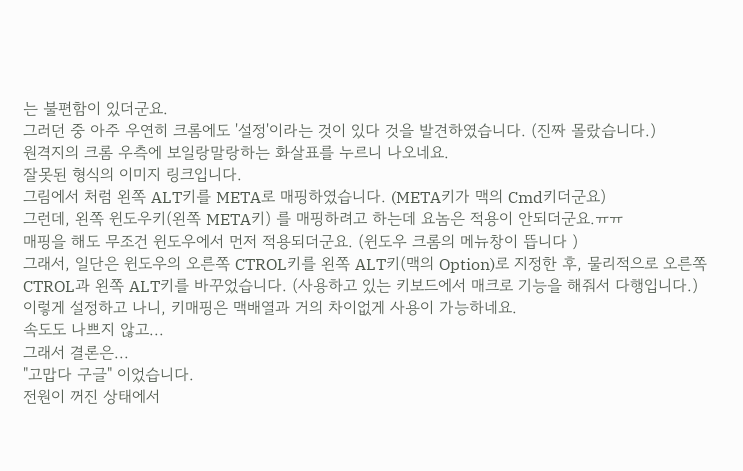는 불편함이 있더군요.
그러던 중 아주 우연히 크롬에도 '설정'이라는 것이 있다 것을 발견하였습니다. (진짜 몰랐습니다.)
원격지의 크롬 우측에 보일랑말랑하는 화살표를 누르니 나오네요.
잘못된 형식의 이미지 링크입니다.
그림에서 처럼 왼쪽 ALT키를 META로 매핑하였습니다. (META키가 맥의 Cmd키더군요)
그런데, 왼쪽 윈도우키(왼쪽 META키) 를 매핑하려고 하는데 요놈은 적용이 안되더군요.ㅠㅠ
매핑을 해도 무조건 윈도우에서 먼저 적용되더군요. (윈도우 크롬의 메뉴창이 뜹니다 )
그래서, 일단은 윈도우의 오른쪽 CTROL키를 왼쪽 ALT키(맥의 Option)로 지정한 후, 물리적으로 오른쪽 CTROL과 왼쪽 ALT키를 바꾸었습니다. (사용하고 있는 키보드에서 매크로 기능을 해줘서 다행입니다.)
이렇게 설정하고 나니, 키매핑은 맥배열과 거의 차이없게 사용이 가능하네요.
속도도 나쁘지 않고...
그래서 결론은...
"고맙다 구글" 이었습니다.
전원이 꺼진 상태에서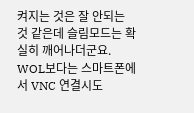켜지는 것은 잘 안되는 것 같은데 슬림모드는 확실히 깨어나더군요.
WOL보다는 스마트폰에서 VNC 연결시도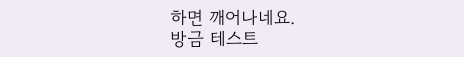하면 깨어나네요.
방금 테스트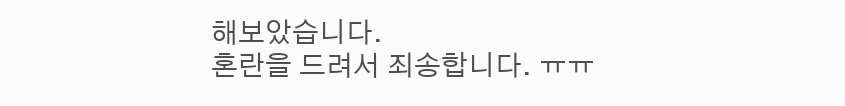해보았습니다.
혼란을 드려서 죄송합니다. ㅠㅠ